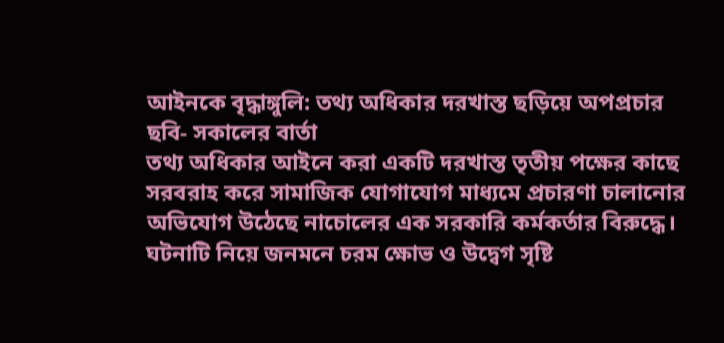আইনকে বৃদ্ধাঙ্গুলি: তথ্য অধিকার দরখাস্ত ছড়িয়ে অপপ্রচার
ছবি- সকালের বার্তা
তথ্য অধিকার আইনে করা একটি দরখাস্ত তৃতীয় পক্ষের কাছে সরবরাহ করে সামাজিক যোগাযোগ মাধ্যমে প্রচারণা চালানোর অভিযোগ উঠেছে নাচোলের এক সরকারি কর্মকর্তার বিরুদ্ধে। ঘটনাটি নিয়ে জনমনে চরম ক্ষোভ ও উদ্বেগ সৃষ্টি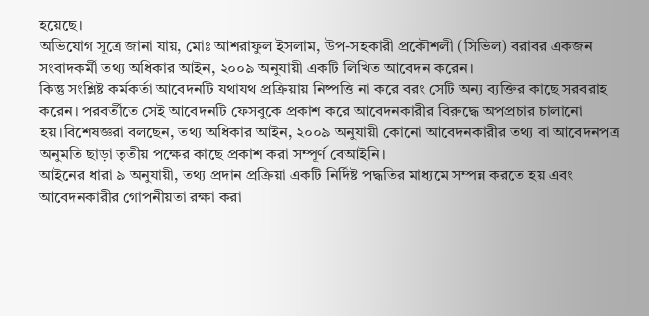হয়েছে।
অভিযোগ সূত্রে জানা যায়, মোঃ আশরাফুল ইসলাম, উপ-সহকারী প্রকৌশলী (সিভিল) বরাবর একজন সংবাদকর্মী তথ্য অধিকার আইন, ২০০৯ অনুযায়ী একটি লিখিত আবেদন করেন।
কিন্তু সংশ্লিষ্ট কর্মকর্তা আবেদনটি যথাযথ প্রক্রিয়ায় নিষ্পত্তি না করে বরং সেটি অন্য ব্যক্তির কাছে সরবরাহ করেন। পরবর্তীতে সেই আবেদনটি ফেসবুকে প্রকাশ করে আবেদনকারীর বিরুদ্ধে অপপ্রচার চালানো হয়।বিশেষজ্ঞরা বলছেন, তথ্য অধিকার আইন, ২০০৯ অনুযায়ী কোনো আবেদনকারীর তথ্য বা আবেদনপত্র অনুমতি ছাড়া তৃতীয় পক্ষের কাছে প্রকাশ করা সম্পূর্ণ বেআইনি।
আইনের ধারা ৯ অনুযায়ী, তথ্য প্রদান প্রক্রিয়া একটি নির্দিষ্ট পদ্ধতির মাধ্যমে সম্পন্ন করতে হয় এবং আবেদনকারীর গোপনীয়তা রক্ষা করা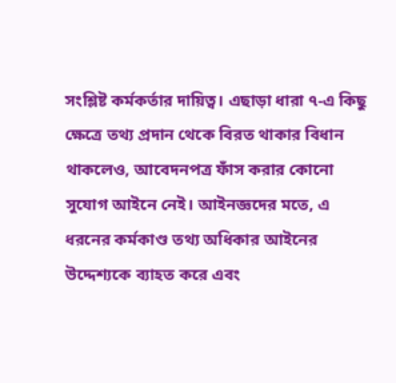সংশ্লিষ্ট কর্মকর্তার দায়িত্ব। এছাড়া ধারা ৭-এ কিছু ক্ষেত্রে তথ্য প্রদান থেকে বিরত থাকার বিধান থাকলেও, আবেদনপত্র ফাঁস করার কোনো সুযোগ আইনে নেই। আইনজ্ঞদের মতে, এ ধরনের কর্মকাণ্ড তথ্য অধিকার আইনের উদ্দেশ্যকে ব্যাহত করে এবং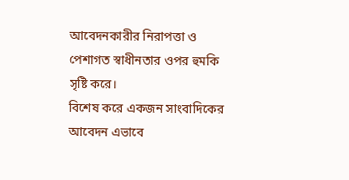আবেদনকারীর নিরাপত্তা ও পেশাগত স্বাধীনতার ওপর হুমকি সৃষ্টি করে।
বিশেষ করে একজন সাংবাদিকের আবেদন এভাবে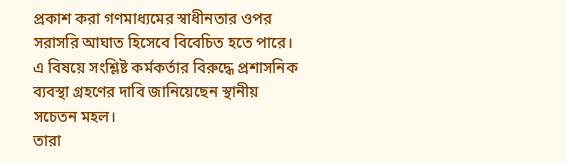প্রকাশ করা গণমাধ্যমের স্বাধীনতার ওপর সরাসরি আঘাত হিসেবে বিবেচিত হতে পারে। এ বিষয়ে সংশ্লিষ্ট কর্মকর্তার বিরুদ্ধে প্রশাসনিক ব্যবস্থা গ্রহণের দাবি জানিয়েছেন স্থানীয় সচেতন মহল।
তারা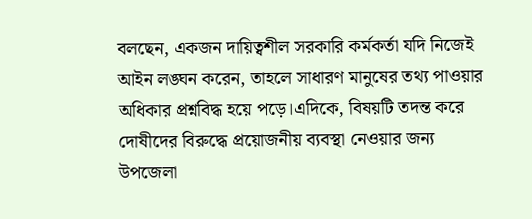বলছেন, একজন দায়িত্বশীল সরকারি কর্মকর্তা যদি নিজেই আইন লঙ্ঘন করেন, তাহলে সাধারণ মানুষের তথ্য পাওয়ার অধিকার প্রশ্নবিদ্ধ হয়ে পড়ে।এদিকে, বিষয়টি তদন্ত করে দোষীদের বিরুদ্ধে প্রয়োজনীয় ব্যবস্থা নেওয়ার জন্য উপজেলা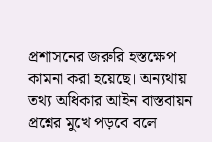প্রশাসনের জরুরি হস্তক্ষেপ কামনা করা হয়েছে। অন্যথায় তথ্য অধিকার আইন বাস্তবায়ন প্রশ্নের মুখে পড়বে বলে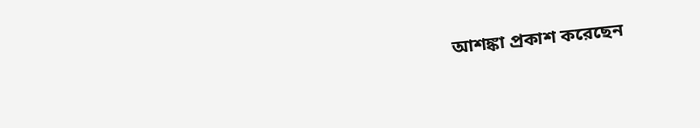আশঙ্কা প্রকাশ করেছেন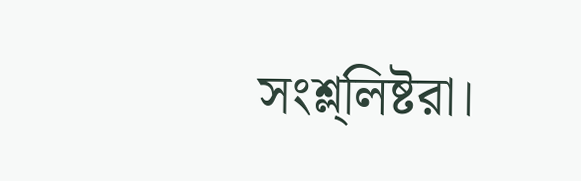সংশ্ল্লিষ্টরা।